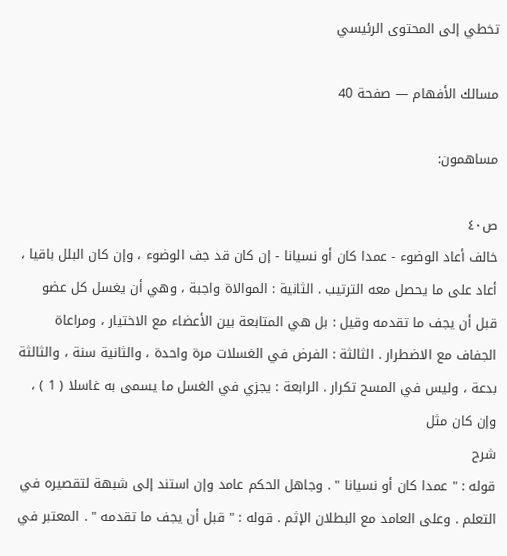تخطي إلى المحتوى الرئيسي

مسالك الأفهام — صفحة 40

مساهمون:

ص٤٠
خالف أعاد الوضوء - عمدا كان أو نسيانا - إن كان قد جف الوضوء ، وإن كان البلل باقيا ، أعاد على ما يحصل معه الترتيب . الثانية : الموالاة واجبة ، وهي أن يغسل كل عضو قبل أن يجف ما تقدمه وقيل : بل هي المتابعة بين الأعضاء مع الاختيار ، ومراعاة الجفاف مع الاضطرار . الثالثة : الفرض في الغسلات مرة واحدة ، والثانية سنة ، والثالثة بدعة ، وليس في المسح تكرار . الرابعة : يجزي في الغسل ما يسمى به غاسلا ( 1 ) ، وإن كان مثل
شرح
قوله : " عمدا كان أو نسيانا " . وجاهل الحكم عامد وإن استند إلى شبهة لتقصيره في التعلم . وعلى العامد مع البطلان الإثم . قوله : " قبل أن يجف ما تقدمه " . المعتبر في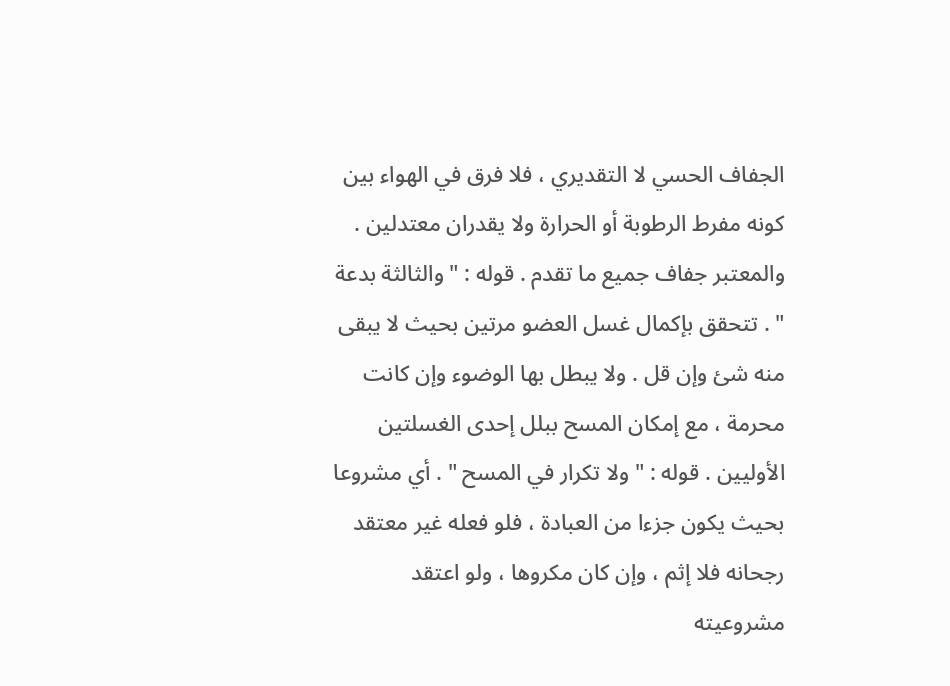الجفاف الحسي لا التقديري ، فلا فرق في الهواء بين كونه مفرط الرطوبة أو الحرارة ولا يقدران معتدلين . والمعتبر جفاف جميع ما تقدم . قوله : " والثالثة بدعة " . تتحقق بإكمال غسل العضو مرتين بحيث لا يبقى منه شئ وإن قل . ولا يبطل بها الوضوء وإن كانت محرمة ، مع إمكان المسح ببلل إحدى الغسلتين الأوليين . قوله : " ولا تكرار في المسح " . أي مشروعا بحيث يكون جزءا من العبادة ، فلو فعله غير معتقد رجحانه فلا إثم ، وإن كان مكروها ، ولو اعتقد مشروعيته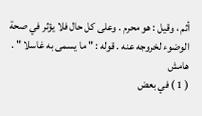أثم ، وقيل : هو محرم . وعلى كل حال فلا يؤثر في صحة الوضوء لخروجه عنه . قوله : " ما يسمى به غاسلا " .
هامش
( 1 ) في بعض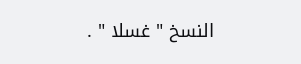النسخ " غسلا " .